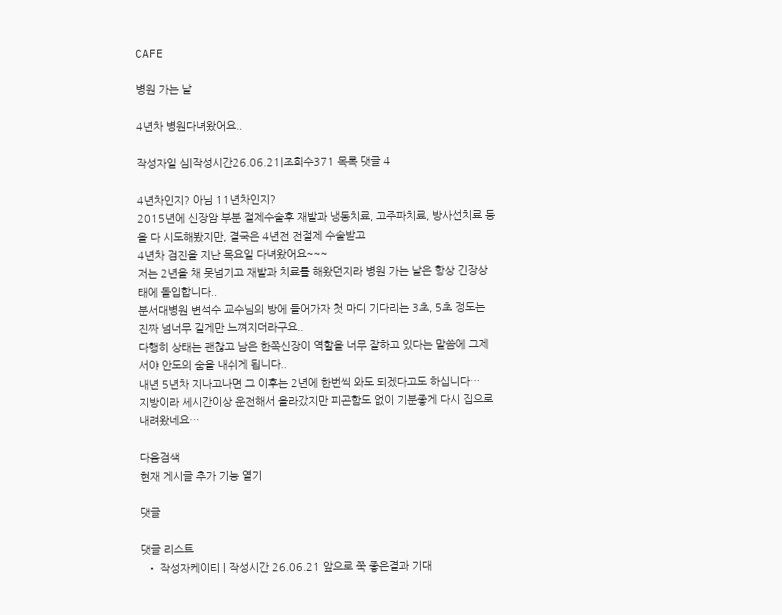CAFE

병원 가는 날

4년차 병원다녀왔어요..

작성자일 심|작성시간26.06.21|조회수371 목록 댓글 4

4년차인지? 아님 11년차인지?
2015년에 신장암 부분 절제수술후 재발과 냉동치료, 고주파치료, 방사선치료 등을 다 시도해봤지만, 결국은 4년전 전절제 수술받고
4년차 검진을 지난 목요일 다녀왔어요~~~
저는 2년을 채 못넘기고 재발과 치료를 해왔던지라 병원 가는 날은 항상 긴장상태에 돌입합니다..
분서대병원 변석수 교수님의 방에 들어가자 첫 마디 기다리는 3초, 5초 정도는 진짜 넘너무 길게만 느껴지더라구요..
다행히 상태는 괜찮고 남은 한쪽신장이 역할을 너무 잘하고 있다는 말씀에 그제서야 안도의 숨을 내쉬게 됩니다..
내년 5년차 지나고나면 그 이후는 2년에 한번씩 와도 되겠다고도 하십니다…
지방이라 세시간이상 운전해서 올라갔지만 피곤함도 없이 기분좋게 다시 집으로 내려왔네요…

다음검색
현재 게시글 추가 기능 열기

댓글

댓글 리스트
  • 작성자케이티 | 작성시간 26.06.21 앞으로 쭉 좋은결과 기대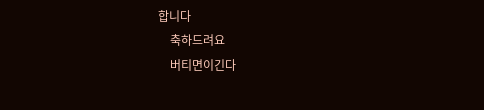합니다
    축하드려요
    버티면이긴다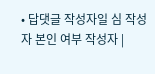• 답댓글 작성자일 심 작성자 본인 여부 작성자 |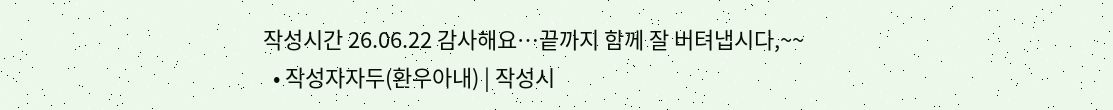작성시간 26.06.22 감사해요…끝까지 함께 잘 버텨냅시다,~~
  • 작성자자두(환우아내) | 작성시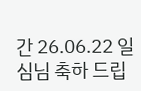간 26.06.22 일심님 축하 드립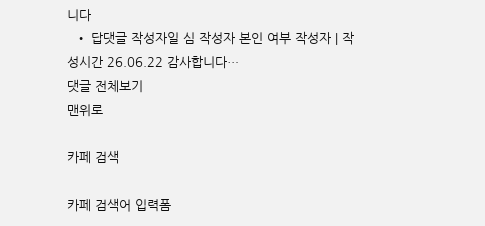니다
  • 답댓글 작성자일 심 작성자 본인 여부 작성자 | 작성시간 26.06.22 감사합니다…
댓글 전체보기
맨위로

카페 검색

카페 검색어 입력폼